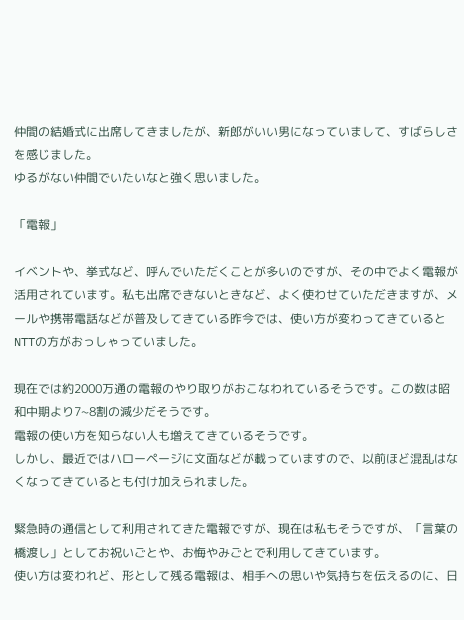仲間の結婚式に出席してきましたが、新郎がいい男になっていまして、すばらしさを感じました。
ゆるがない仲間でいたいなと強く思いました。

「電報」

イベントや、挙式など、呼んでいただくことが多いのですが、その中でよく電報が活用されています。私も出席できないときなど、よく使わせていただきますが、メールや携帯電話などが普及してきている昨今では、使い方が変わってきているとNTTの方がおっしゃっていました。

現在では約2000万通の電報のやり取りがおこなわれているそうです。この数は昭和中期より7~8割の減少だそうです。
電報の使い方を知らない人も増えてきているそうです。
しかし、最近ではハローページに文面などが載っていますので、以前ほど混乱はなくなってきているとも付け加えられました。

緊急時の通信として利用されてきた電報ですが、現在は私もそうですが、「言葉の橋渡し」としてお祝いごとや、お悔やみごとで利用してきています。
使い方は変われど、形として残る電報は、相手への思いや気持ちを伝えるのに、日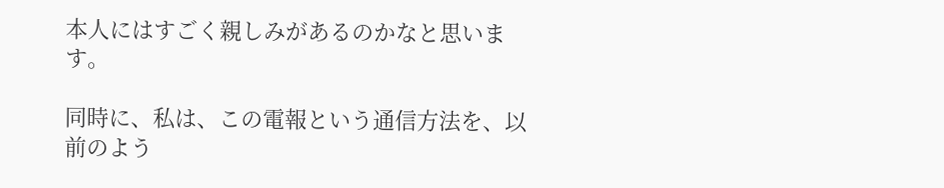本人にはすごく親しみがあるのかなと思います。

同時に、私は、この電報という通信方法を、以前のよう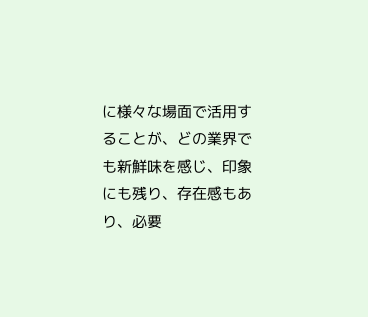に様々な場面で活用することが、どの業界でも新鮮味を感じ、印象にも残り、存在感もあり、必要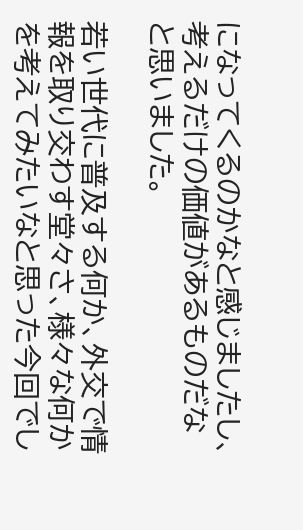になってくるのかなと感じましたし、考えるだけの価値があるものだなと思いました。

若い世代に普及する何か、外交で情報を取り交わす堂々さ、様々な何かを考えてみたいなと思った今回でし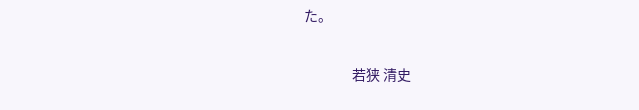た。

                若狭 清史